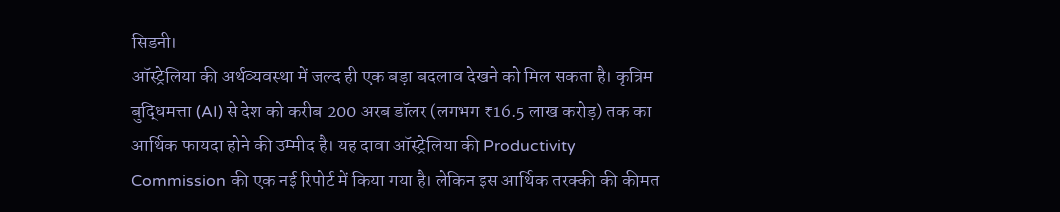सिडनी।
ऑस्ट्रेलिया की अर्थव्यवस्था में जल्द ही एक बड़ा बदलाव देखने को मिल सकता है। कृत्रिम बुद्धिमत्ता (AI) से देश को करीब 200 अरब डॉलर (लगभग ₹16.5 लाख करोड़) तक का आर्थिक फायदा होने की उम्मीद है। यह दावा ऑस्ट्रेलिया की Productivity Commission की एक नई रिपोर्ट में किया गया है। लेकिन इस आर्थिक तरक्की की कीमत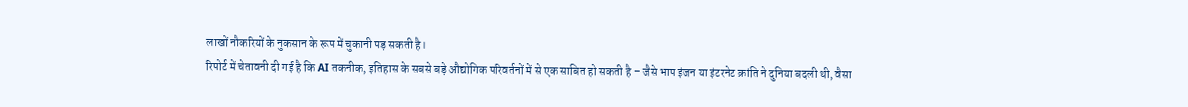लाखों नौकरियों के नुकसान के रूप में चुकानी पड़ सकती है।
रिपोर्ट में चेतावनी दी गई है कि AI तकनीक, इतिहास के सबसे बड़े औद्योगिक परिवर्तनों में से एक साबित हो सकती है – जैसे भाप इंजन या इंटरनेट क्रांति ने दुनिया बदली थी, वैसा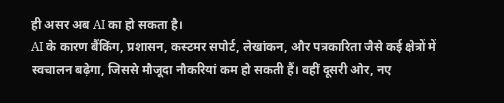ही असर अब AI का हो सकता है।
AI के कारण बैंकिंग, प्रशासन, कस्टमर सपोर्ट, लेखांकन, और पत्रकारिता जैसे कई क्षेत्रों में स्वचालन बढ़ेगा, जिससे मौजूदा नौकरियां कम हो सकती हैं। वहीं दूसरी ओर, नए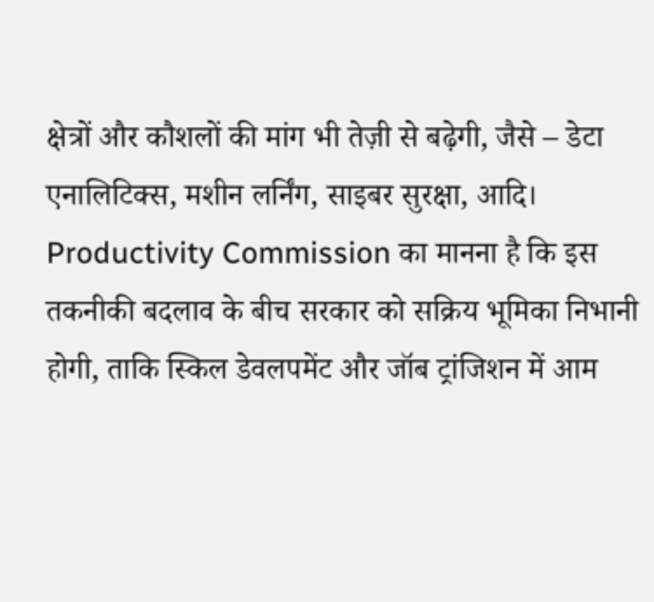क्षेत्रों और कौशलों की मांग भी तेज़ी से बढ़ेगी, जैसे – डेटा एनालिटिक्स, मशीन लर्निंग, साइबर सुरक्षा, आदि।
Productivity Commission का मानना है कि इस तकनीकी बदलाव के बीच सरकार को सक्रिय भूमिका निभानी होगी, ताकि स्किल डेवलपमेंट और जॉब ट्रांजिशन में आम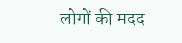लोगों की मदद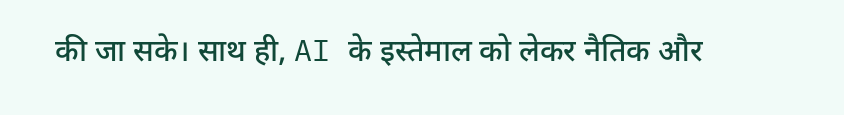की जा सके। साथ ही, AI के इस्तेमाल को लेकर नैतिक और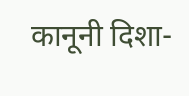कानूनी दिशा-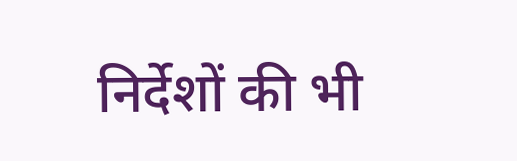निर्देशों की भी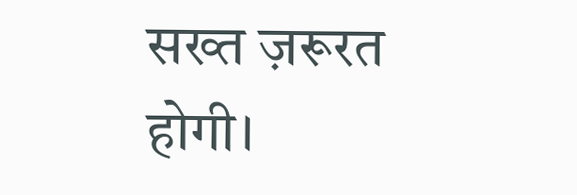सख्त ज़रूरत होगी।